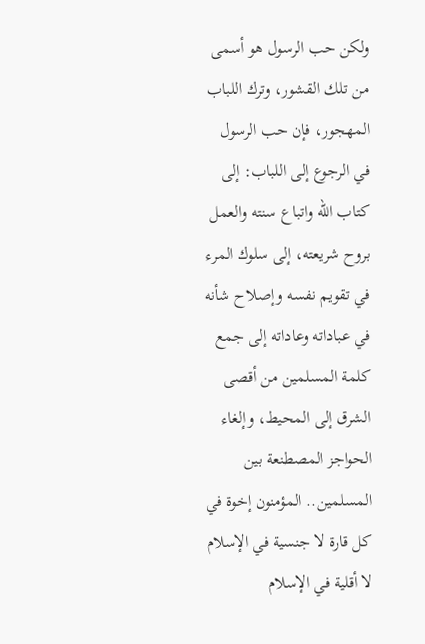ولكن حب الرسول هو أسمى من تلك القشور، وترك اللباب المهجور، فإن حب الرسول في الرجوع إلى اللباب: إلى كتاب الله واتباع سنته والعمل بروح شريعته، إلى سلوك المرء في تقويم نفسه وإصلاح شأنه في عباداته وعاداته إلى جمع كلمة المسلمين من أقصى الشرق إلى المحيط، وإلغاء الحواجز المصطنعة بين المسلمين.. المؤمنون إخوة في كل قارة لا جنسية في الإسلام لا أقلية في الإسلام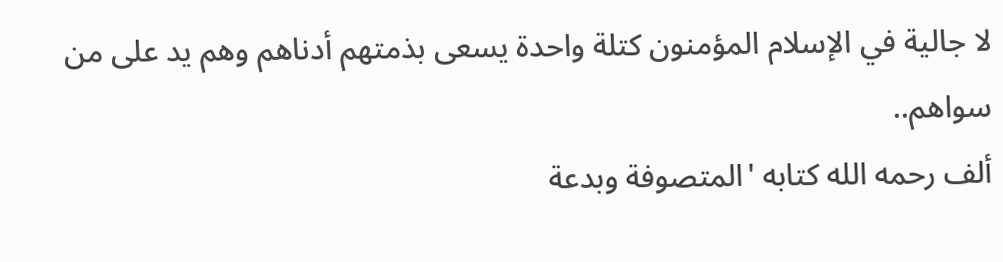لا جالية في الإسلام المؤمنون كتلة واحدة يسعى بذمتهم أدناهم وهم يد على من سواهم..
ألف رحمه الله كتابه 'المتصوفة وبدعة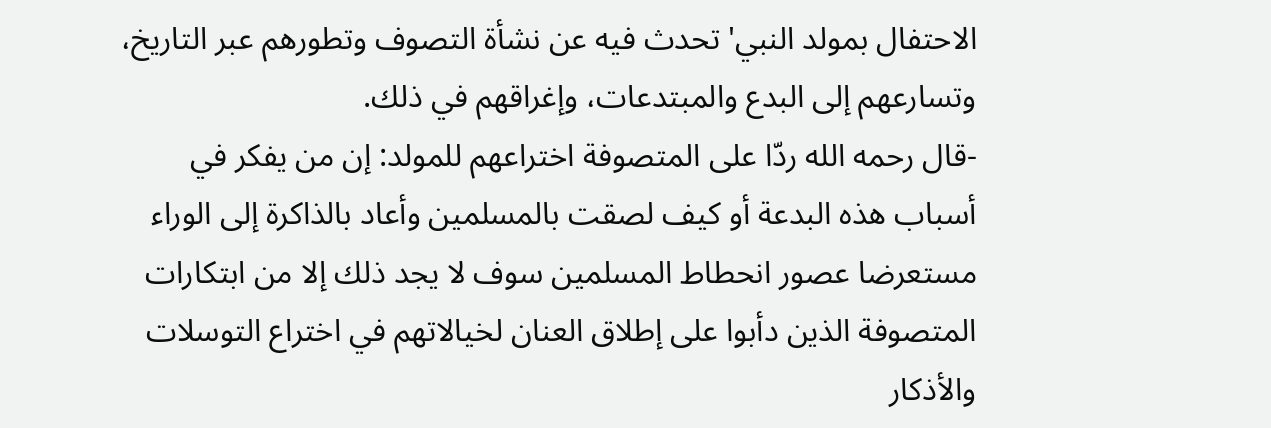الاحتفال بمولد النبي' تحدث فيه عن نشأة التصوف وتطورهم عبر التاريخ، وتسارعهم إلى البدع والمبتدعات، وإغراقهم في ذلك.
-قال رحمه الله ردّا على المتصوفة اختراعهم للمولد: إن من يفكر في أسباب هذه البدعة أو كيف لصقت بالمسلمين وأعاد بالذاكرة إلى الوراء مستعرضا عصور انحطاط المسلمين سوف لا يجد ذلك إلا من ابتكارات المتصوفة الذين دأبوا على إطلاق العنان لخيالاتهم في اختراع التوسلات والأذكار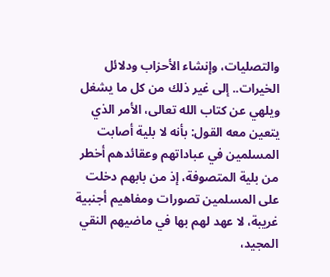والتصليات، وإنشاء الأحزاب ودلائل الخيرات.. إلى غير ذلك من كل ما يشغل ويلهي عن كتاب الله تعالى، الأمر الذي يتعين معه القول: بأنه لا بلية أصابت المسلمين في عباداتهم وعقائدهم أخطر من بلية المتصوفة، إذ من بابهم دخلت على المسلمين تصورات ومفاهيم أجنبية غريبة، لا عهد لهم بها في ماضيهم النقي المجيد،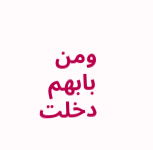ومن بابهم دخلت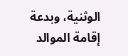الوثنية، وبدعة إقامة الموالد